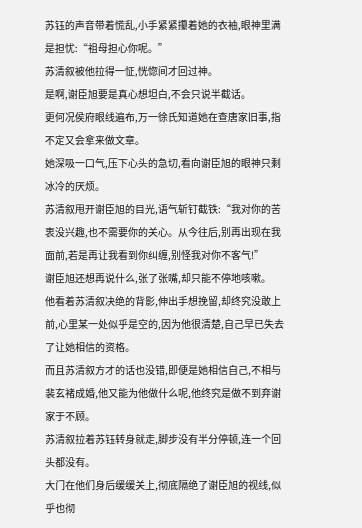苏钰的声音带着慌乱,小手紧紧攥着她的衣袖,眼神里满是担忧:“祖母担心你呢。”
苏清叙被他拉得一怔,恍惚间才回过神。
是啊,谢臣旭要是真心想坦白,不会只说半截话。
更何况侯府眼线遍布,万一徐氏知道她在查唐家旧事,指不定又会拿来做文章。
她深吸一口气,压下心头的急切,看向谢臣旭的眼神只剩冰冷的厌烦。
苏清叙甩开谢臣旭的目光,语气斩钉截铁:“我对你的苦衷没兴趣,也不需要你的关心。从今往后,别再出现在我面前,若是再让我看到你纠缠,别怪我对你不客气!”
谢臣旭还想再说什么,张了张嘴,却只能不停地咳嗽。
他看着苏清叙决绝的背影,伸出手想挽留,却终究没敢上前,心里某一处似乎是空的,因为他很清楚,自己早已失去了让她相信的资格。
而且苏清叙方才的话也没错,即便是她相信自己,不相与裴玄褚成婚,他又能为他做什么呢,他终究是做不到弃谢家于不顾。
苏清叙拉着苏钰转身就走,脚步没有半分停顿,连一个回头都没有。
大门在他们身后缓缓关上,彻底隔绝了谢臣旭的视线,似乎也彻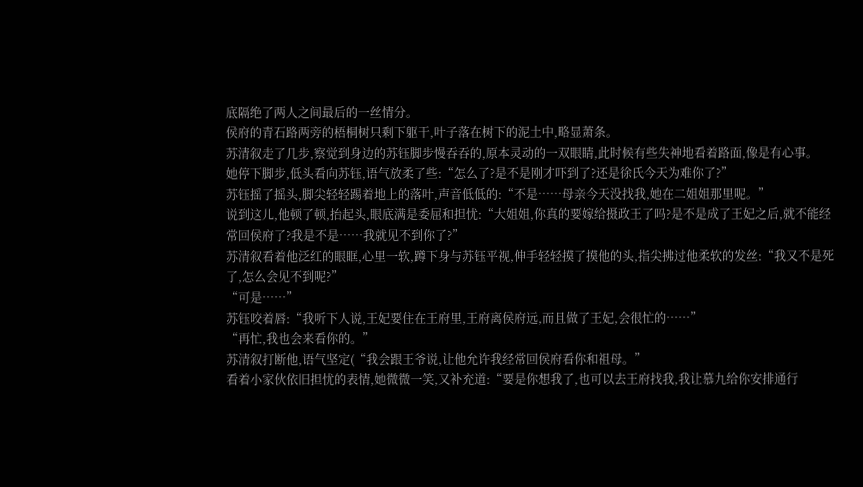底隔绝了两人之间最后的一丝情分。
侯府的青石路两旁的梧桐树只剩下躯干,叶子落在树下的泥土中,略显萧条。
苏清叙走了几步,察觉到身边的苏钰脚步慢吞吞的,原本灵动的一双眼睛,此时候有些失神地看着路面,像是有心事。
她停下脚步,低头看向苏钰,语气放柔了些:“怎么了?是不是刚才吓到了?还是徐氏今天为难你了?”
苏钰摇了摇头,脚尖轻轻踢着地上的落叶,声音低低的:“不是……母亲今天没找我,她在二姐姐那里呢。”
说到这儿,他顿了顿,抬起头,眼底满是委屈和担忧:“大姐姐,你真的要嫁给摄政王了吗?是不是成了王妃之后,就不能经常回侯府了?我是不是……我就见不到你了?”
苏清叙看着他泛红的眼眶,心里一软,蹲下身与苏钰平视,伸手轻轻摸了摸他的头,指尖拂过他柔软的发丝:“我又不是死了,怎么会见不到呢?”
“可是……”
苏钰咬着唇:“我听下人说,王妃要住在王府里,王府离侯府远,而且做了王妃,会很忙的……”
“再忙,我也会来看你的。”
苏清叙打断他,语气坚定(“我会跟王爷说,让他允许我经常回侯府看你和祖母。”
看着小家伙依旧担忧的表情,她微微一笑,又补充道:“要是你想我了,也可以去王府找我,我让慕九给你安排通行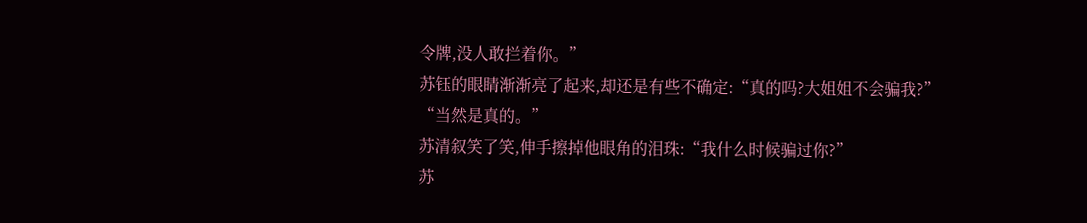令牌,没人敢拦着你。”
苏钰的眼睛渐渐亮了起来,却还是有些不确定:“真的吗?大姐姐不会骗我?”
“当然是真的。”
苏清叙笑了笑,伸手擦掉他眼角的泪珠:“我什么时候骗过你?”
苏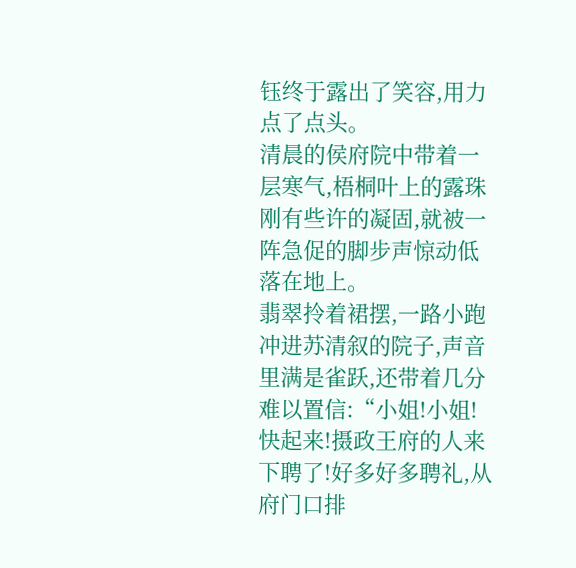钰终于露出了笑容,用力点了点头。
清晨的侯府院中带着一层寒气,梧桐叶上的露珠刚有些许的凝固,就被一阵急促的脚步声惊动低落在地上。
翡翠拎着裙摆,一路小跑冲进苏清叙的院子,声音里满是雀跃,还带着几分难以置信:“小姐!小姐!快起来!摄政王府的人来下聘了!好多好多聘礼,从府门口排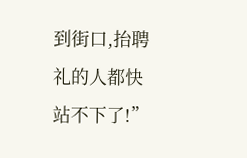到街口,抬聘礼的人都快站不下了!”